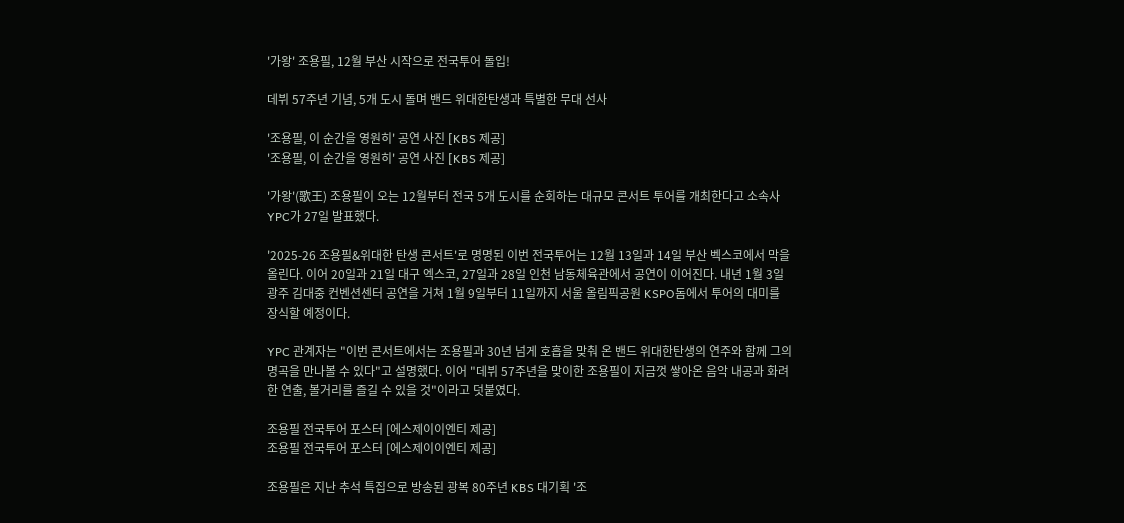'가왕' 조용필, 12월 부산 시작으로 전국투어 돌입!

데뷔 57주년 기념, 5개 도시 돌며 밴드 위대한탄생과 특별한 무대 선사

'조용필, 이 순간을 영원히' 공연 사진 [KBS 제공]
'조용필, 이 순간을 영원히' 공연 사진 [KBS 제공]

'가왕'(歌王) 조용필이 오는 12월부터 전국 5개 도시를 순회하는 대규모 콘서트 투어를 개최한다고 소속사 YPC가 27일 발표했다.

'2025-26 조용필&위대한 탄생 콘서트'로 명명된 이번 전국투어는 12월 13일과 14일 부산 벡스코에서 막을 올린다. 이어 20일과 21일 대구 엑스코, 27일과 28일 인천 남동체육관에서 공연이 이어진다. 내년 1월 3일 광주 김대중 컨벤션센터 공연을 거쳐 1월 9일부터 11일까지 서울 올림픽공원 KSPO돔에서 투어의 대미를 장식할 예정이다.

YPC 관계자는 "이번 콘서트에서는 조용필과 30년 넘게 호흡을 맞춰 온 밴드 위대한탄생의 연주와 함께 그의 명곡을 만나볼 수 있다"고 설명했다. 이어 "데뷔 57주년을 맞이한 조용필이 지금껏 쌓아온 음악 내공과 화려한 연출, 볼거리를 즐길 수 있을 것"이라고 덧붙였다.

조용필 전국투어 포스터 [에스제이이엔티 제공]
조용필 전국투어 포스터 [에스제이이엔티 제공]

조용필은 지난 추석 특집으로 방송된 광복 80주년 KBS 대기획 '조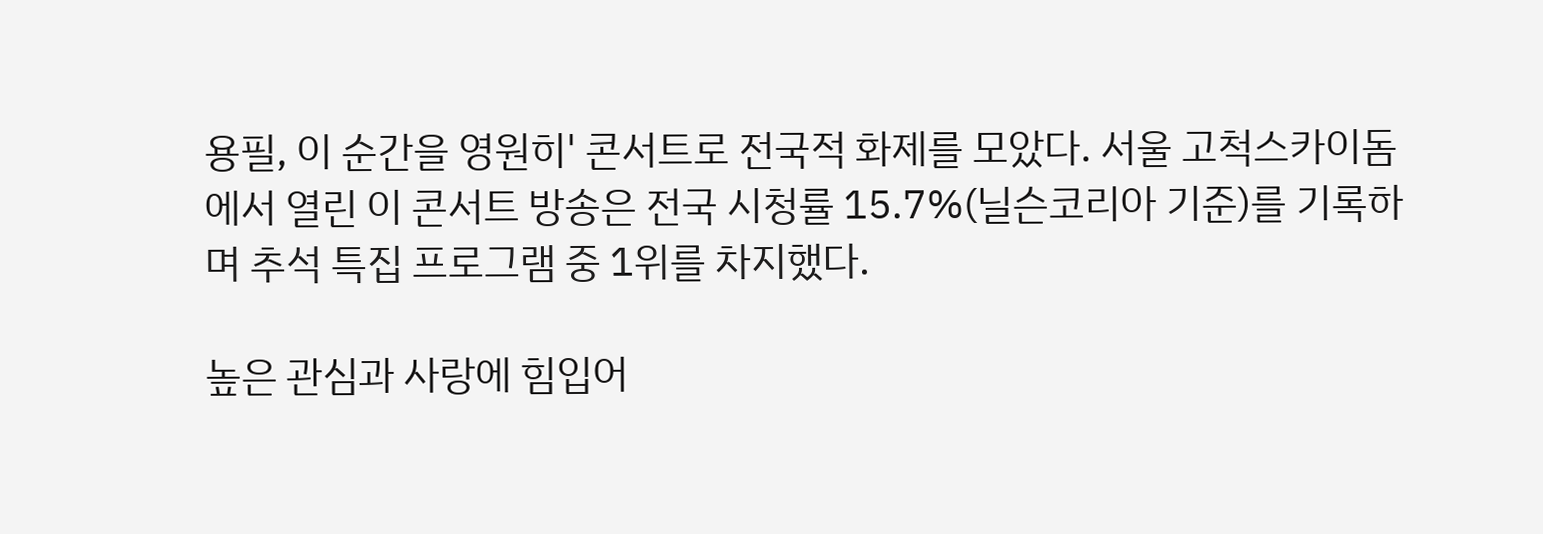용필, 이 순간을 영원히' 콘서트로 전국적 화제를 모았다. 서울 고척스카이돔에서 열린 이 콘서트 방송은 전국 시청률 15.7%(닐슨코리아 기준)를 기록하며 추석 특집 프로그램 중 1위를 차지했다.

높은 관심과 사랑에 힘입어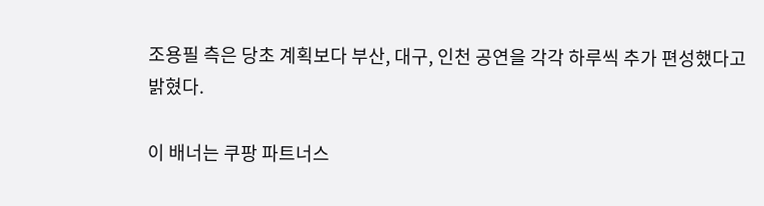조용필 측은 당초 계획보다 부산, 대구, 인천 공연을 각각 하루씩 추가 편성했다고 밝혔다.

이 배너는 쿠팡 파트너스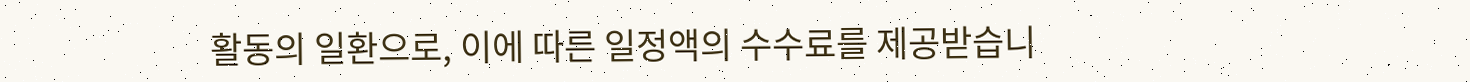활동의 일환으로, 이에 따른 일정액의 수수료를 제공받습니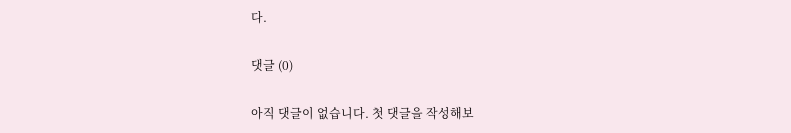다.

댓글 (0)

아직 댓글이 없습니다. 첫 댓글을 작성해보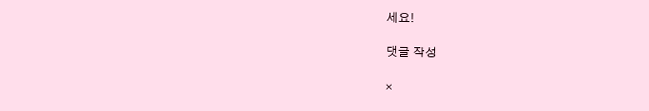세요!

댓글 작성

×